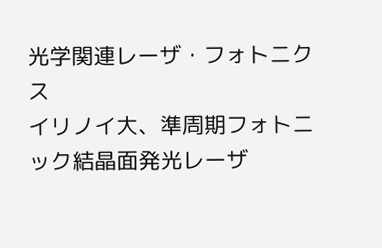光学関連レーザ・フォトニクス
イリノイ大、準周期フォトニック結晶面発光レーザ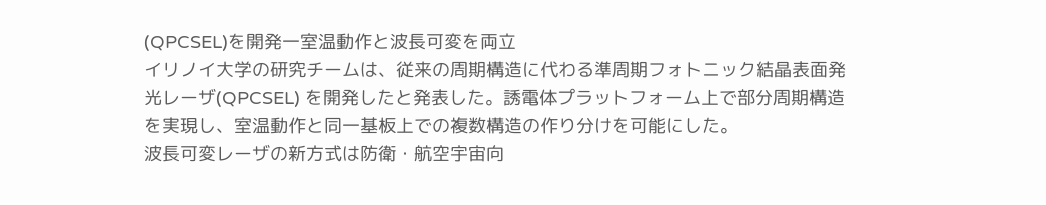(QPCSEL)を開発一室温動作と波長可変を両立
イリノイ大学の研究チームは、従来の周期構造に代わる準周期フォトニック結晶表面発光レーザ(QPCSEL) を開発したと発表した。誘電体プラットフォーム上で部分周期構造を実現し、室温動作と同一基板上での複数構造の作り分けを可能にした。
波長可変レーザの新方式は防衛・航空宇宙向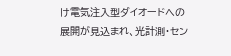け電気注入型ダイオードへの展開が見込まれ、光計測・セン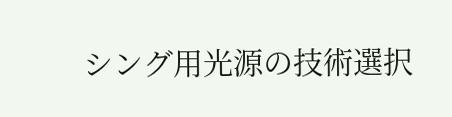シング用光源の技術選択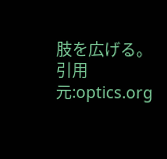肢を広げる。
引用元:optics.org